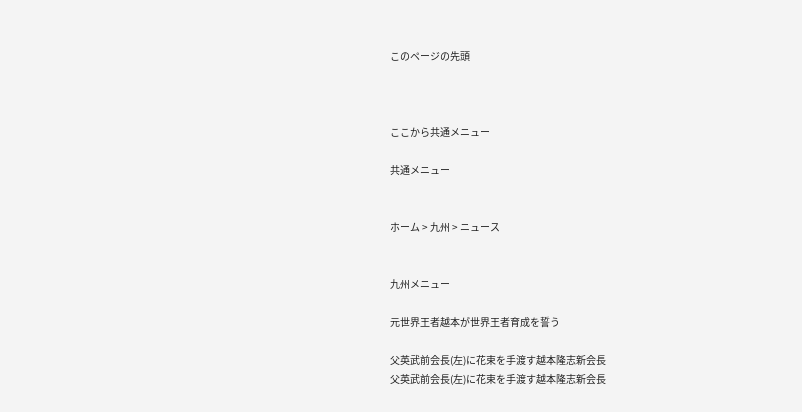このページの先頭



ここから共通メニュー

共通メニュー


ホーム > 九州 > ニュース


九州メニュー

元世界王者越本が世界王者育成を誓う

父英武前会長(左)に花束を手渡す越本隆志新会長
父英武前会長(左)に花束を手渡す越本隆志新会長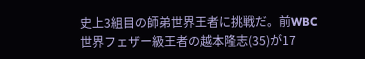史上3組目の師弟世界王者に挑戦だ。前WBC世界フェザー級王者の越本隆志(35)が17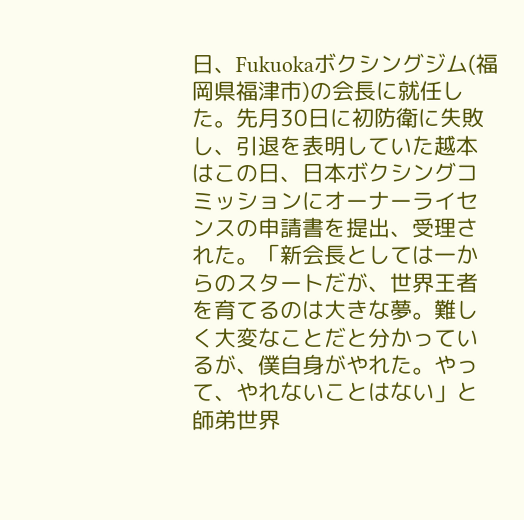日、Fukuokaボクシングジム(福岡県福津市)の会長に就任した。先月30日に初防衛に失敗し、引退を表明していた越本はこの日、日本ボクシングコミッションにオーナーライセンスの申請書を提出、受理された。「新会長としては一からのスタートだが、世界王者を育てるのは大きな夢。難しく大変なことだと分かっているが、僕自身がやれた。やって、やれないことはない」と師弟世界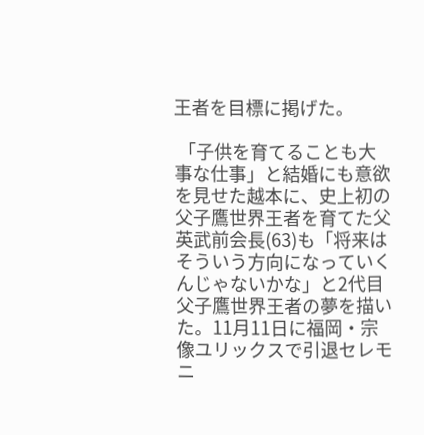王者を目標に掲げた。

 「子供を育てることも大事な仕事」と結婚にも意欲を見せた越本に、史上初の父子鷹世界王者を育てた父英武前会長(63)も「将来はそういう方向になっていくんじゃないかな」と2代目父子鷹世界王者の夢を描いた。11月11日に福岡・宗像ユリックスで引退セレモニ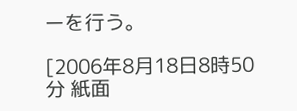ーを行う。

[2006年8月18日8時50分 紙面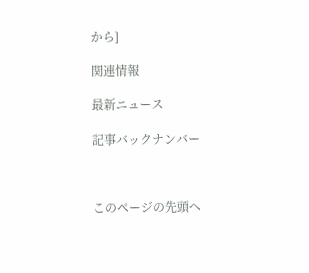から]

関連情報

最新ニュース

記事バックナンバー



このページの先頭へ